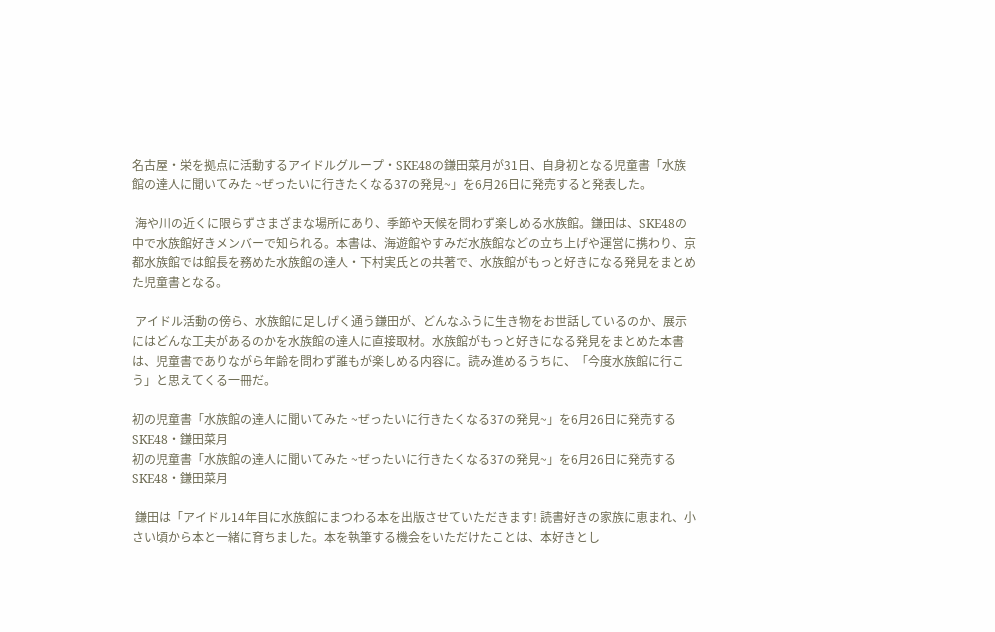名古屋・栄を拠点に活動するアイドルグループ・SKE48の鎌田菜月が31日、自身初となる児童書「水族館の達人に聞いてみた ~ぜったいに行きたくなる37の発見~」を6月26日に発売すると発表した。

 海や川の近くに限らずさまざまな場所にあり、季節や天候を問わず楽しめる水族館。鎌田は、SKE48の中で水族館好きメンバーで知られる。本書は、海遊館やすみだ水族館などの立ち上げや運営に携わり、京都水族館では館長を務めた水族館の達人・下村実氏との共著で、水族館がもっと好きになる発見をまとめた児童書となる。

 アイドル活動の傍ら、水族館に足しげく通う鎌田が、どんなふうに生き物をお世話しているのか、展示にはどんな工夫があるのかを水族館の達人に直接取材。水族館がもっと好きになる発見をまとめた本書は、児童書でありながら年齢を問わず誰もが楽しめる内容に。読み進めるうちに、「今度水族館に行こう」と思えてくる一冊だ。

初の児童書「水族館の達人に聞いてみた ~ぜったいに行きたくなる37の発見~」を6月26日に発売するSKE48・鎌田菜月
初の児童書「水族館の達人に聞いてみた ~ぜったいに行きたくなる37の発見~」を6月26日に発売するSKE48・鎌田菜月

 鎌田は「アイドル14年目に水族館にまつわる本を出版させていただきます! 読書好きの家族に恵まれ、小さい頃から本と一緒に育ちました。本を執筆する機会をいただけたことは、本好きとし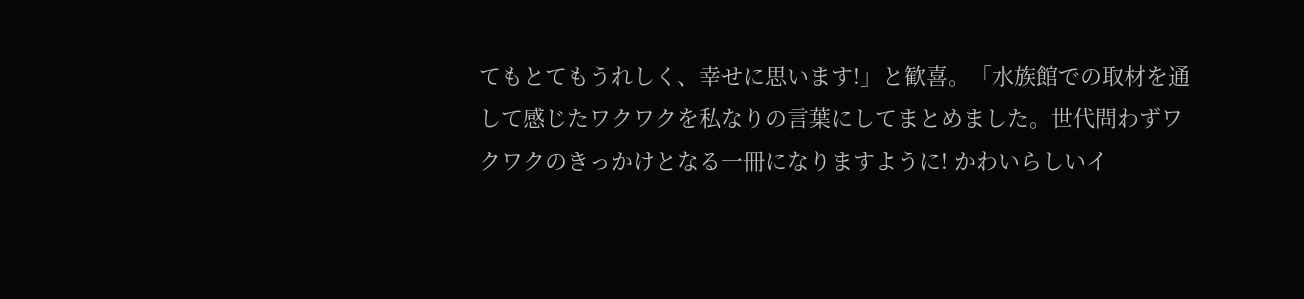てもとてもうれしく、幸せに思います!」と歓喜。「水族館での取材を通して感じたワクワクを私なりの言葉にしてまとめました。世代問わずワクワクのきっかけとなる一冊になりますように! かわいらしいイ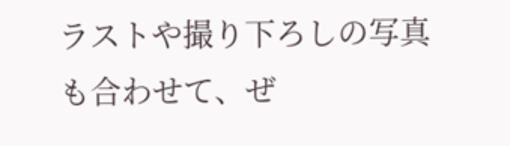ラストや撮り下ろしの写真も合わせて、ぜ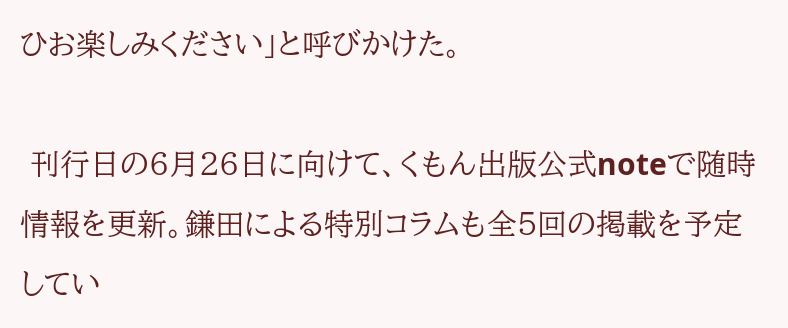ひお楽しみください」と呼びかけた。

 刊行日の6月26日に向けて、くもん出版公式noteで随時情報を更新。鎌田による特別コラムも全5回の掲載を予定してい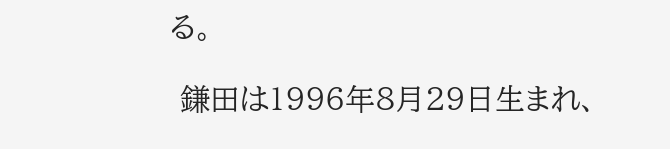る。

 鎌田は1996年8月29日生まれ、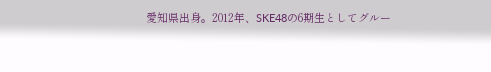愛知県出身。2012年、SKE48の6期生としてグルー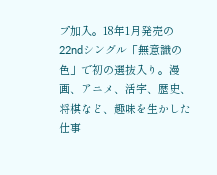プ加入。18年1月発売の22ndシングル「無意識の色」で初の選抜入り。漫画、アニメ、活字、歴史、将棋など、趣味を生かした仕事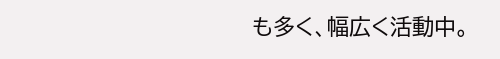も多く、幅広く活動中。